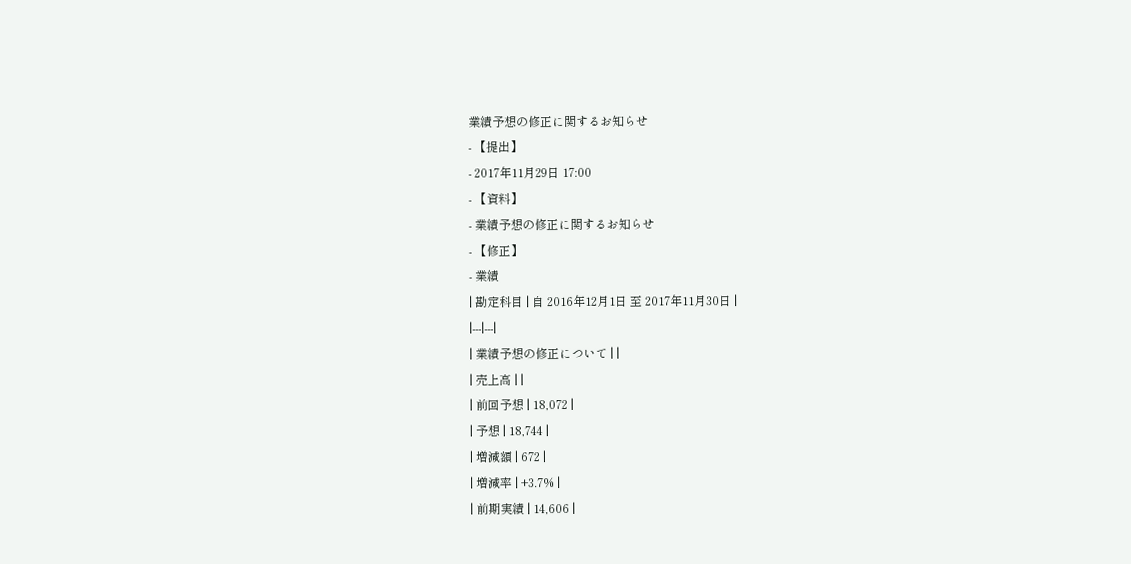業績予想の修正に関するお知らせ
- 【提出】
- 2017年11月29日 17:00
- 【資料】
- 業績予想の修正に関するお知らせ
- 【修正】
- 業績
| 勘定科目 | 自 2016年12月1日 至 2017年11月30日 |
|---|---|
| 業績予想の修正について | |
| 売上高 | |
| 前回予想 | 18,072 |
| 予想 | 18,744 |
| 増減額 | 672 |
| 増減率 | +3.7% |
| 前期実績 | 14,606 |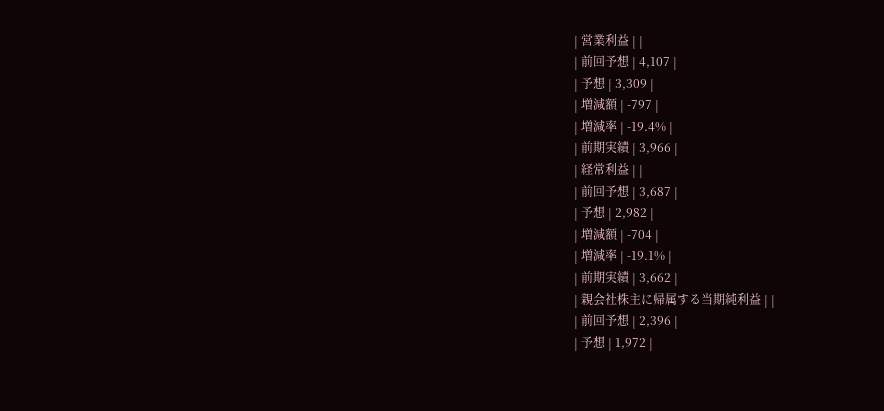| 営業利益 | |
| 前回予想 | 4,107 |
| 予想 | 3,309 |
| 増減額 | -797 |
| 増減率 | -19.4% |
| 前期実績 | 3,966 |
| 経常利益 | |
| 前回予想 | 3,687 |
| 予想 | 2,982 |
| 増減額 | -704 |
| 増減率 | -19.1% |
| 前期実績 | 3,662 |
| 親会社株主に帰属する当期純利益 | |
| 前回予想 | 2,396 |
| 予想 | 1,972 |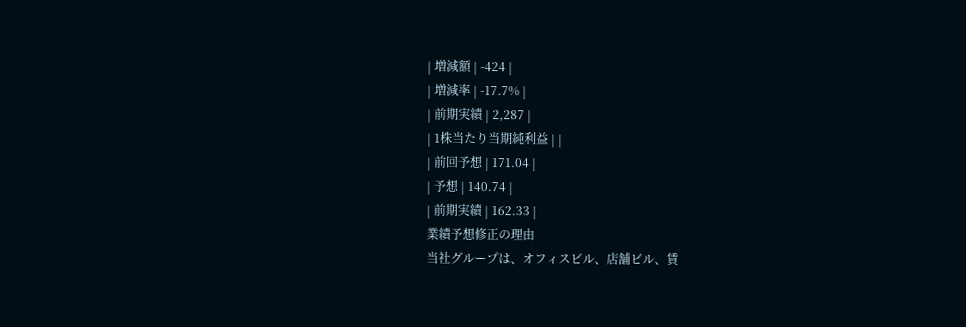| 増減額 | -424 |
| 増減率 | -17.7% |
| 前期実績 | 2,287 |
| 1株当たり当期純利益 | |
| 前回予想 | 171.04 |
| 予想 | 140.74 |
| 前期実績 | 162.33 |
業績予想修正の理由
当社グループは、オフィスビル、店舗ビル、賃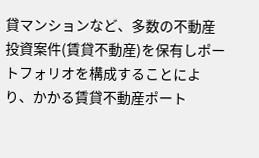貸マンションなど、多数の不動産投資案件(賃貸不動産)を保有しポートフォリオを構成することにより、かかる賃貸不動産ポート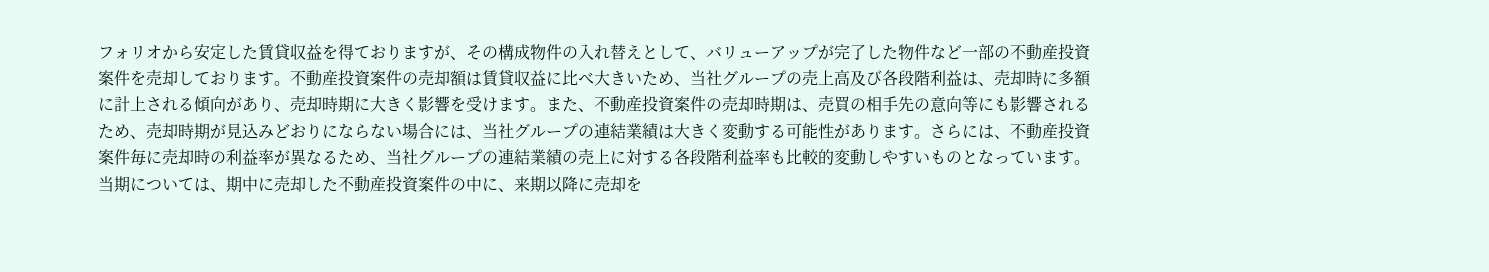フォリオから安定した賃貸収益を得ておりますが、その構成物件の入れ替えとして、バリューアップが完了した物件など一部の不動産投資案件を売却しております。不動産投資案件の売却額は賃貸収益に比べ大きいため、当社グループの売上高及び各段階利益は、売却時に多額に計上される傾向があり、売却時期に大きく影響を受けます。また、不動産投資案件の売却時期は、売買の相手先の意向等にも影響されるため、売却時期が見込みどおりにならない場合には、当社グループの連結業績は大きく変動する可能性があります。さらには、不動産投資案件毎に売却時の利益率が異なるため、当社グループの連結業績の売上に対する各段階利益率も比較的変動しやすいものとなっています。当期については、期中に売却した不動産投資案件の中に、来期以降に売却を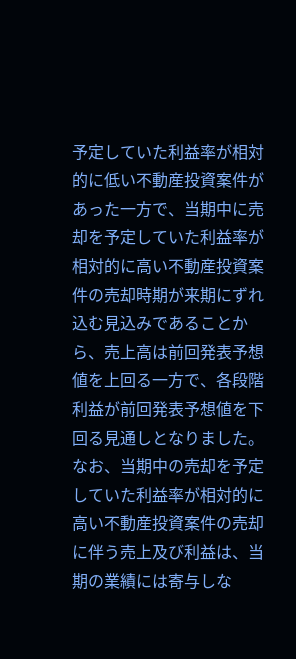予定していた利益率が相対的に低い不動産投資案件があった一方で、当期中に売却を予定していた利益率が相対的に高い不動産投資案件の売却時期が来期にずれ込む見込みであることから、売上高は前回発表予想値を上回る一方で、各段階利益が前回発表予想値を下回る見通しとなりました。なお、当期中の売却を予定していた利益率が相対的に高い不動産投資案件の売却に伴う売上及び利益は、当期の業績には寄与しな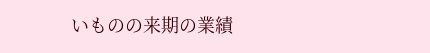いものの来期の業績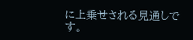に上乗せされる見通しです。